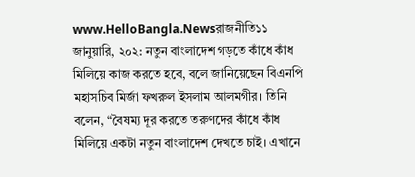www.HelloBangla.Newsরাজনীতি১১ জানুয়ারি, ২০২: নতুন বাংলাদেশ গড়তে কাঁধে কাঁধ মিলিয়ে কাজ করতে হবে, বলে জানিয়েছেন বিএনপি মহাসচিব মির্জা ফখরুল ইসলাম আলমগীর। তিনি বলেন, “বৈষম্য দূর করতে তরুণদের কাঁধে কাঁধ মিলিয়ে একটা নতুন বাংলাদেশ দেখতে চাই। এখানে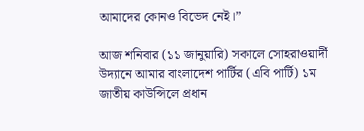আমাদের কোনও বিভেদ নেই।”

আজ শনিবার (১১ জানুয়ারি) সকালে সোহরাওয়ার্দী উদ্যানে আমার বাংলাদেশ পার্টির (এবি পার্টি) ১ম জাতীয় কাউন্সিলে প্রধান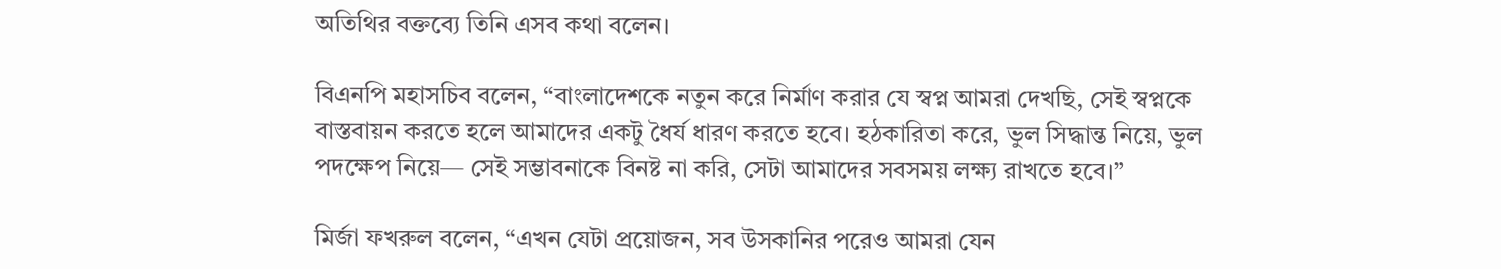অতিথির বক্তব্যে তিনি এসব কথা বলেন।

বিএনপি মহাসচিব বলেন, “বাংলাদেশকে নতুন করে নির্মাণ করার যে স্বপ্ন আমরা দেখছি, সেই স্বপ্নকে বাস্তবায়ন করতে হলে আমাদের একটু ধৈর্য ধারণ করতে হবে। হঠকারিতা করে, ভুল সিদ্ধান্ত নিয়ে, ভুল পদক্ষেপ নিয়ে— সেই সম্ভাবনাকে বিনষ্ট না করি, সেটা আমাদের সবসময় লক্ষ্য রাখতে হবে।”

মির্জা ফখরুল বলেন, “এখন যেটা প্রয়োজন, সব উসকানির পরেও আমরা যেন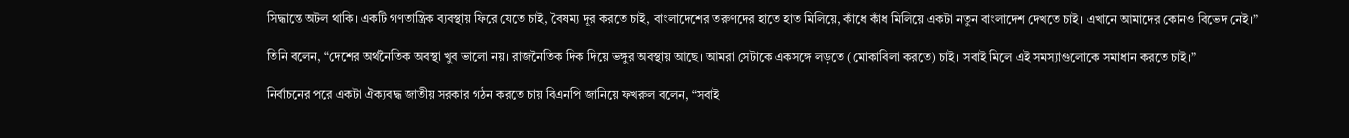সিদ্ধান্তে অটল থাকি। একটি গণতান্ত্রিক ব্যবস্থায় ফিরে যেতে চাই, বৈষম্য দূর করতে চাই, বাংলাদেশের তরুণদের হাতে হাত মিলিয়ে, কাঁধে কাঁধ মিলিয়ে একটা নতুন বাংলাদেশ দেখতে চাই। এখানে আমাদের কোনও বিভেদ নেই।”

তিনি বলেন, “দেশের অর্থনৈতিক অবস্থা খুব ভালো নয়। রাজনৈতিক দিক দিয়ে ভঙ্গুর অবস্থায় আছে। আমরা সেটাকে একসঙ্গে লড়তে (মোকাবিলা করতে) চাই। সবাই মিলে এই সমস্যাগুলোকে সমাধান করতে চাই।”

নির্বাচনের পরে একটা ঐক্যবদ্ধ জাতীয় সরকার গঠন করতে চায় বিএনপি জানিয়ে ফখরুল বলেন, “সবাই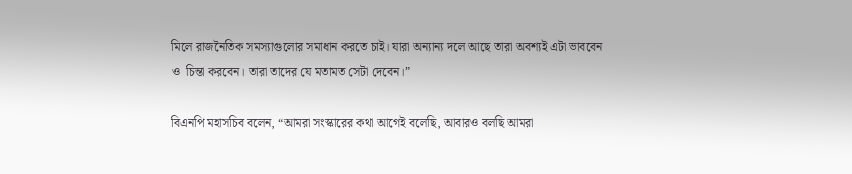মিলে রাজনৈতিক সমস্যাগুলোর সমাধান করতে চাই। যারা অন্যান্য দলে আছে তারা অবশ্যই এটা ভাববেন ও  চিন্তা করবেন। তারা তাদের যে মতামত সেটা দেবেন।”

বিএনপি মহাসচিব বলেন, “আমরা সংস্কারের কথা আগেই বলেছি, আবারও বলছি আমরা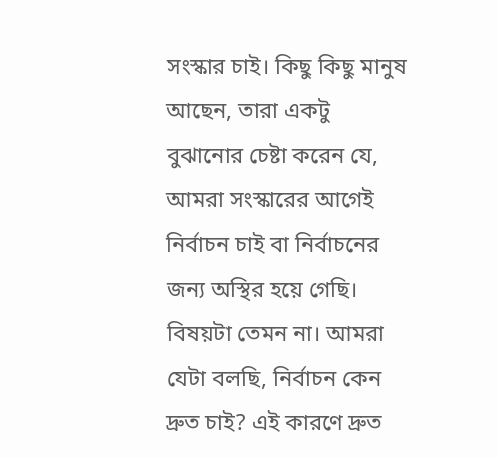সংস্কার চাই। কিছু কিছু মানুষ আছেন, তারা একটু বুঝানোর চেষ্টা করেন যে, আমরা সংস্কারের আগেই নির্বাচন চাই বা নির্বাচনের জন্য অস্থির হয়ে গেছি। বিষয়টা তেমন না। আমরা যেটা বলছি, নির্বাচন কেন দ্রুত চাই? এই কারণে দ্রুত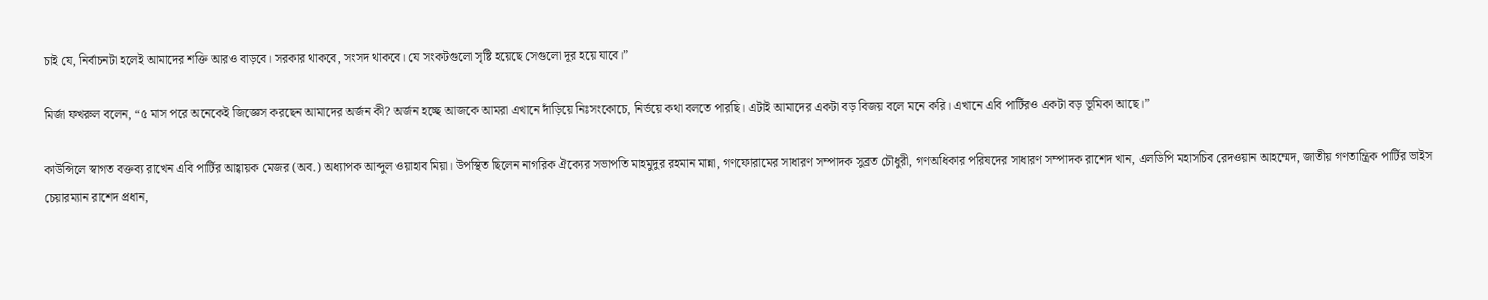চাই যে, নির্বাচনটা হলেই আমাদের শক্তি আরও বাড়বে। সরকার থাকবে, সংসদ থাকবে। যে সংকটগুলো সৃষ্টি হয়েছে সেগুলো দূর হয়ে যাবে।”

মির্জা ফখরুল বলেন, “৫ মাস পরে অনেকেই জিজ্ঞেস করছেন আমাদের অর্জন কী? অর্জন হচ্ছে আজকে আমরা এখানে দাঁড়িয়ে নিঃসংকোচে, নির্ভয়ে কথা বলতে পারছি। এটাই আমাদের একটা বড় বিজয় বলে মনে করি। এখানে এবি পার্টিরও একটা বড় ভূমিকা আছে।”

কাউন্সিলে স্বাগত বক্তব্য রাখেন এবি পার্টির আহ্বায়ক মেজর (অব.) অধ্যাপক আব্দুল ওয়াহাব মিয়া। উপস্থিত ছিলেন নাগরিক ঐক্যের সভাপতি মাহমুদুর রহমান মান্না, গণফোরামের সাধারণ সম্পাদক সুব্রত চৌধুরী, গণঅধিকার পরিষদের সাধারণ সম্পাদক রাশেদ খান, এলডিপি মহাসচিব রেদওয়ান আহম্মেদ, জাতীয় গণতান্ত্রিক পার্টির ভাইস চেয়ারম্যান রাশেদ প্রধান,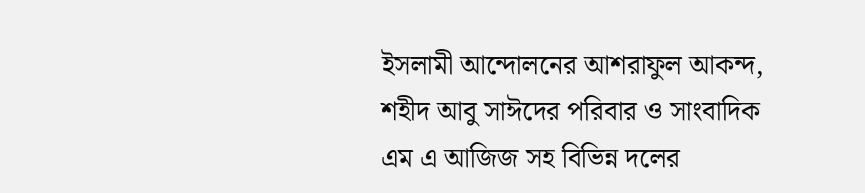ইসলামী আন্দোলনের আশরাফুল আকন্দ, শহীদ আবু সাঈদের পরিবার ও সাংবাদিক এম এ আজিজ সহ বিভিন্ন দলের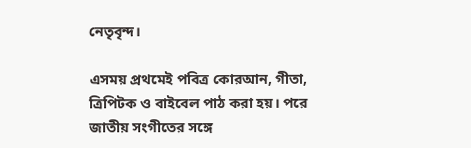নেতৃবৃন্দ।

এসময় প্রথমেই পবিত্র কোরআন, গীতা, ত্রিপিটক ও বাইবেল পাঠ করা হয়। পরে জাতীয় সংগীতের সঙ্গে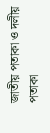জাতীয় পতাকা ও দলীয় পতাকা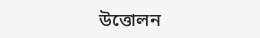উত্তোলন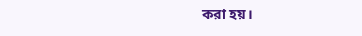করা হয়।